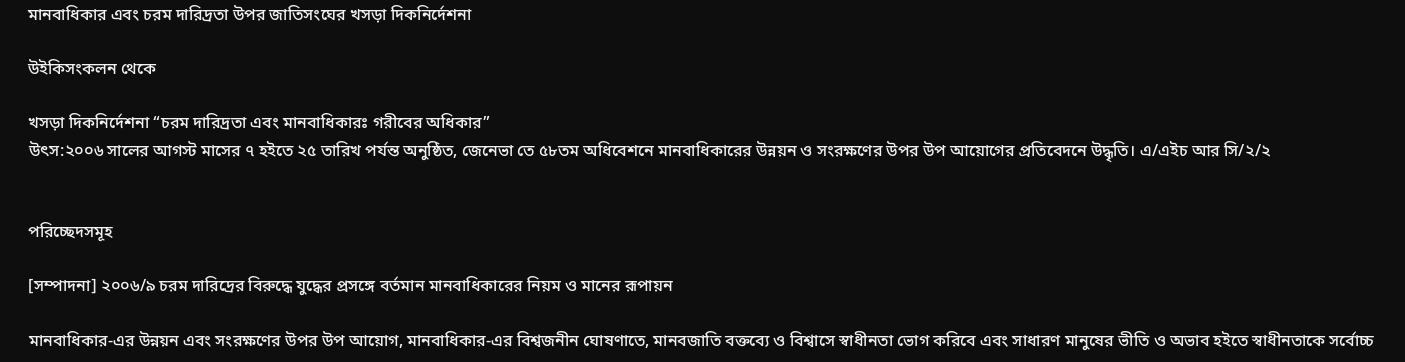মানবাধিকার এবং চরম দারিদ্রতা উপর জাতিসংঘের খসড়া দিকনির্দেশনা

উইকিসংকলন থেকে

খসড়া দিকনির্দেশনা “চরম দারিদ্রতা এবং মানবাধিকারঃ গরীবের অধিকার”
উৎস:২০০৬ সালের আগস্ট মাসের ৭ হইতে ২৫ তারিখ পর্যন্ত অনুষ্ঠিত, জেনেভা তে ৫৮তম অধিবেশনে মানবাধিকারের উন্নয়ন ও সংরক্ষণের উপর উপ আয়োগের প্রতিবেদনে উদ্ধৃতি। এ/এইচ আর সি/২/২


পরিচ্ছেদসমূহ

[সম্পাদনা] ২০০৬/৯ চরম দারিদ্রের বিরুদ্ধে যুদ্ধের প্রসঙ্গে বর্তমান মানবাধিকারের নিয়ম ও মানের রূপায়ন

মানবাধিকার-এর উন্নয়ন এবং সংরক্ষণের উপর উপ আয়োগ, মানবাধিকার-এর বিশ্বজনীন ঘোষণাতে, মানবজাতি বক্তব্যে ও বিশ্বাসে স্বাধীনতা ভোগ করিবে এবং সাধারণ মানুষের ভীতি ও অভাব হইতে স্বাধীনতাকে সর্বোচ্চ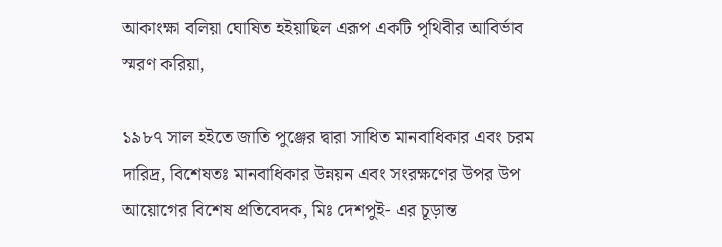আকাংক্ষা বলিয়া ঘোষিত হইয়াছিল এরূপ একটি পৃথিবীর আবির্ভাব স্মরণ করিয়া,

১৯৮৭ সাল হইতে জাতি পুঞ্জের দ্বারা সাধিত মানবাধিকার এবং চরম দারিদ্র, বিশেষতঃ মানবাধিকার উন্নয়ন এবং সংরক্ষণের উপর উপ আয়োগের বিশেষ প্রতিবেদক, মিঃ দেশপুই- এর চূড়ান্ত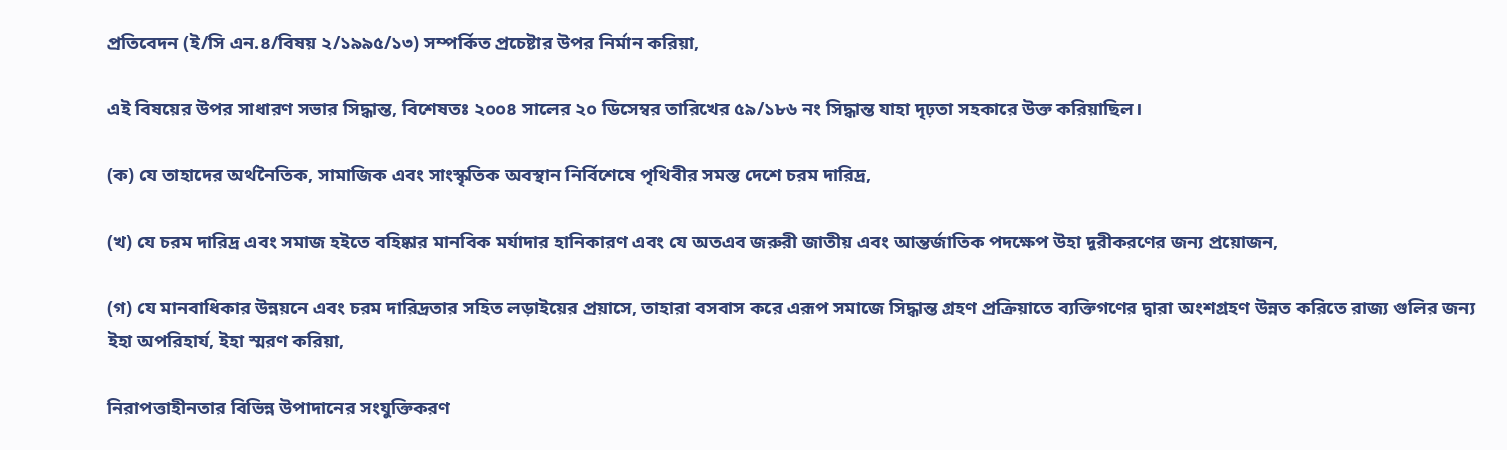প্রতিবেদন (ই/সি এন.৪/বিষয় ২/১৯৯৫/১৩) সম্পর্কিত প্রচেষ্টার উপর নির্মান করিয়া,

এই বিষয়ের উপর সাধারণ সভার সিদ্ধান্ত, বিশেষতঃ ২০০৪ সালের ২০ ডিসেম্বর তারিখের ৫৯/১৮৬ নং সিদ্ধান্ত যাহা দৃঢ়তা সহকারে উক্ত করিয়াছিল।

(ক) যে তাহাদের অর্থনৈতিক, সামাজিক এবং সাংস্কৃতিক অবস্থান নির্বিশেষে পৃথিবীর সমস্ত দেশে চরম দারিদ্র,

(খ) যে চরম দারিদ্র এবং সমাজ হইতে বহিষ্কার মানবিক মর্যাদার হানিকারণ এবং যে অতএব জরুরী জাতীয় এবং আন্তর্জাতিক পদক্ষেপ উহা দূরীকরণের জন্য প্রয়োজন,

(গ) যে মানবাধিকার উন্নয়নে এবং চরম দারিদ্রতার সহিত লড়াইয়ের প্রয়াসে, তাহারা বসবাস করে এরূপ সমাজে সিদ্ধান্ত গ্রহণ প্রক্রিয়াতে ব্যক্তিগণের দ্বারা অংশগ্রহণ উন্নত করিতে রাজ্য গুলির জন্য ইহা অপরিহার্য, ইহা স্মরণ করিয়া,

নিরাপত্তাহীনতার বিভিন্ন উপাদানের সংযুক্তিকরণ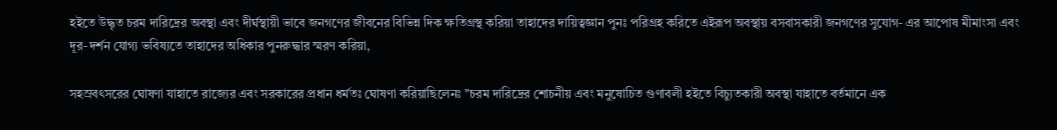হইতে উদ্ধৃত চরম দারিদ্রের অবস্থা এবং দীর্ঘস্থায়ী ভাবে জনগণের জীবনের বিভিন্ন দিক ক্ষতিগ্রস্থ করিয়া তাহাদের দায়িত্বজ্ঞান পুনঃ পরিগ্রহ করিতে এইরূপ অবস্থায় বসবাসকারী জনগণের সুযোগ- এর আপোষ মীমাংসা এবং দূর-দর্শন যোগ্য ভবিষ্যতে তাহাদের অধিকার পুনরুদ্ধার স্মরণ করিয়া,

সহস্রবৎসরের ঘোষণা যাহাতে রাজ্যের এবং সরকারের প্রধান ধর্মতঃ ঘোষণা করিয়াছিলেনঃ "চরম দারিদ্রের শোচনীয় এবং মনুষোচিত গুণাবলী হইতে বিচ্যুতকারী অবস্থা যাহাতে বর্তমানে এক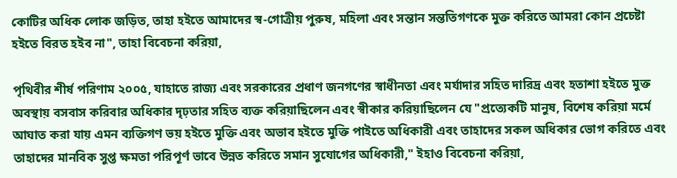কোটির অধিক লোক জড়িত, তাহা হইতে আমাদের স্ব-গোত্রীয় পুরুষ, মহিলা এবং সন্তান সন্ততিগণকে মুক্ত করিতে আমরা কোন প্রচেষ্টা হইতে বিরত হইব না", তাহা বিবেচনা করিয়া,

পৃথিবীর শীর্ষ পরিণাম ২০০৫, যাহাতে রাজ্য এবং সরকারের প্রধাণ জনগণের স্বাধীনতা এবং মর্যাদার সহিত দারিদ্র এবং হতাশা হইতে মুক্ত অবস্থায় বসবাস করিবার অধিকার দৃঢ়তার সহিত ব্যক্ত করিয়াছিলেন এবং স্বীকার করিয়াছিলেন যে "প্রত্যেকটি মানুষ, বিশেষ করিয়া মর্মে আঘাত করা যায় এমন ব্যক্তিগণ ভয় হইতে মুক্তি এবং অভাব হইতে মুক্তি পাইতে অধিকারী এবং তাহাদের সকল অধিকার ভোগ করিতে এবং তাহাদের মানবিক সুপ্ত ক্ষমতা পরিপূর্ণ ভাবে উন্নত করিতে সমান সুযোগের অধিকারী," ইহাও বিবেচনা করিয়া,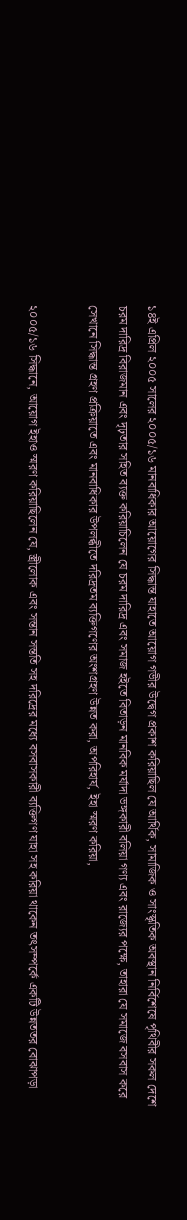১৪ই এপ্রিল ২০০৫ সালের ২০০৫/১৬ মানবাধিকার আয়োগের সিদ্ধান্ত যাহাতে আয়োগ গভীর উদ্বেগ প্রকাশ করিয়াছিল যে আর্থিক, সামাজিক ও সাংস্কৃতিক অবস্থান নির্বিশেষে পৃথিবীর সকল দেশে চরম দারিদ্র বিরাজমান এবং দৃঢ়তার সহিত ব্যক্ত করিয়াচিলেন যে চরম দারিদ্র এবং সমাজ হইতে বিতাড়ন মানবিক মর্যাদা ভঙ্গকারী বলিয়া গণ্য এবং রাজ্যের পক্ষে, তাহারা যে সমাজে বসবাস করে সেখানে সিদ্ধান্ত গ্রহণ প্রক্রিয়াতে এবং মানবাধিকার উপলব্ধীতে দরিদ্রতম ব্যক্তিগণের অংশগ্রহণ উন্নত করা, অপরিহার্য, ইহা স্মরণ করিয়া,

২০০৫/১৬ সিদ্ধানে, আয়োগ ইহাও স্মরণ করিয়াছিলেন যে, স্ত্রীলোক এবং সন্তান সন্ততি সহ দরিদ্রের মধ্যে বসবাসকারী ব্যক্তিগণ যাহা সহ করিয়া থাকেন তৎসম্পর্কে একটি উন্নততর বোঝাপড়া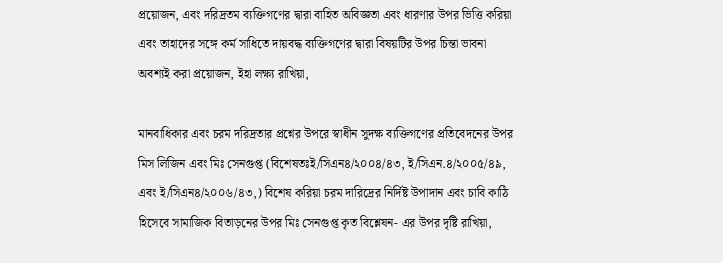প্রয়োজন, এবং দরিদ্রতম ব্যক্তিগণের দ্বারা বাহিত অবিজ্ঞতা এবং ধারণার উপর ভিত্তি করিয়া এবং তাহাদের সঙ্গে কর্ম সাধিতে দায়বদ্ধ ব্যক্তিগণের দ্বারা বিষয়টির উপর চিন্তা ভাবনা অবশ্যই করা প্রয়োজন, ইহা লক্ষ্য রাখিয়া,

মানবাধিকার এবং চরম দরিদ্রতার প্রশ্নের উপরে স্বাধীন সুদক্ষ ব্যক্তিগণের প্রতিবেদনের উপর মিস লিজিন এবং মিঃ সেনগুপ্ত (বিশেষতঃই/সিএন৪/২০০৪/৪৩, ই/সিএন.৪/২০০৫/৪৯, এবং ই/সিএন৪/২০০৬/৪৩,) বিশেষ করিয়া চরম দারিদ্রের নির্দিষ্ট উপাদান এবং চাবি কাঠি হিসেবে সামাজিক বিতাড়নের উপর মিঃ সেনগুপ্ত কৃত বিশ্লেষন- এর উপর দৃষ্টি রাখিয়া,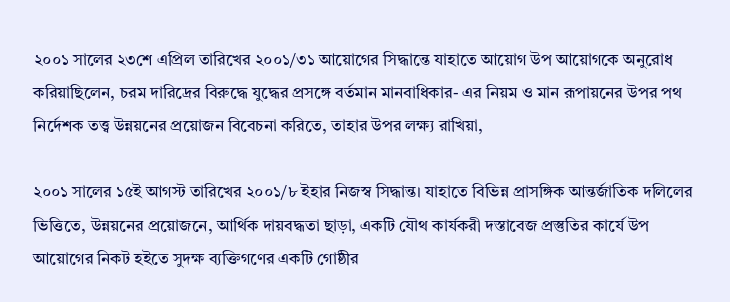২০০১ সালের ২৩শে এপ্রিল তারিখের ২০০১/৩১ আয়োগের সিদ্ধান্তে যাহাতে আয়োগ উপ আয়োগকে অনুরোধ করিয়াছিলেন, চরম দারিদ্রের বিরুদ্ধে যুদ্ধের প্রসঙ্গে বর্তমান মানবাধিকার- এর নিয়ম ও মান রূপায়নের উপর পথ নির্দেশক তত্ত্ব উন্নয়নের প্রয়োজন বিবেচনা করিতে, তাহার উপর লক্ষ্য রাখিয়া,

২০০১ সালের ১৫ই আগস্ট তারিখের ২০০১/৮ ইহার নিজস্ব সিদ্ধান্ত। যাহাতে বিভিন্ন প্রাসঙ্গিক আন্তর্জাতিক দলিলের ভিত্তিতে, উন্নয়নের প্রয়োজনে, আর্থিক দায়বদ্ধতা ছাড়া, একটি যৌথ কার্যকরী দস্তাবেজ প্রস্তুতির কার্যে উপ আয়োগের নিকট হইতে সুদক্ষ ব্যক্তিগণের একটি গোষ্ঠীর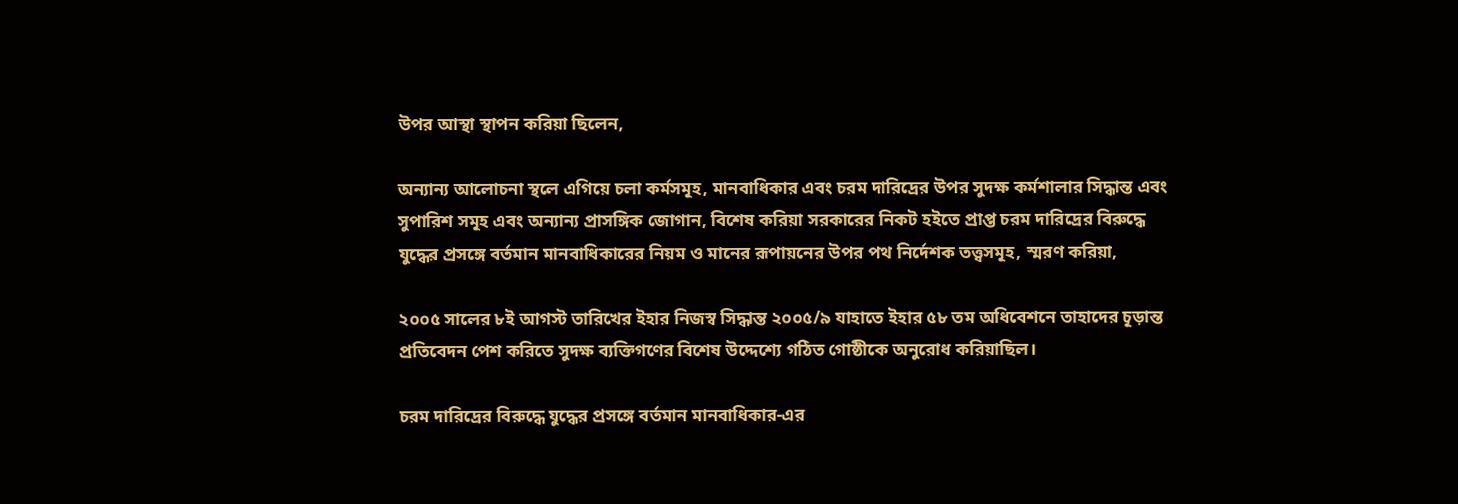উপর আস্থা স্থাপন করিয়া ছিলেন,

অন্যান্য আলোচনা স্থলে এগিয়ে চলা কর্মসমূহ, মানবাধিকার এবং চরম দারিদ্রের উপর সুদক্ষ কর্মশালার সিদ্ধান্ত এবং সুপারিশ সমূহ এবং অন্যান্য প্রাসঙ্গিক জোগান, বিশেষ করিয়া সরকারের নিকট হইতে প্রাপ্ত চরম দারিদ্রের বিরুদ্ধে যুদ্ধের প্রসঙ্গে বর্তমান মানবাধিকারের নিয়ম ও মানের রূপায়নের উপর পথ নির্দেশক তত্ত্বসমূহ, স্মরণ করিয়া,

২০০৫ সালের ৮ই আগস্ট তারিখের ইহার নিজস্ব সিদ্ধান্ত ২০০৫/৯ যাহাতে ইহার ৫৮ তম অধিবেশনে তাহাদের চূড়ান্ত প্রতিবেদন পেশ করিতে সুদক্ষ ব্যক্তিগণের বিশেষ উদ্দেশ্যে গঠিত গোষ্ঠীকে অনুরোধ করিয়াছিল।

চরম দারিদ্রের বিরুদ্ধে যুদ্ধের প্রসঙ্গে বর্তমান মানবাধিকার-এর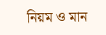নিয়ম ও মান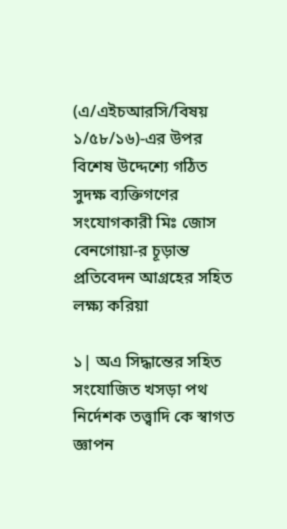(এ/এইচআরসি/বিষয় ১/৫৮/১৬)-এর উপর বিশেষ উদ্দেশ্যে গঠিত সুদক্ষ ব্যক্তিগণের সংযোগকারী মিঃ জোস বেনগোয়া-র চূড়ান্ত প্রতিবেদন আগ্রহের সহিত লক্ষ্য করিয়া

১| অএ সিদ্ধান্তের সহিত সংযোজিত খসড়া পথ নির্দেশক তত্ত্বাদি কে স্বাগত জ্ঞাপন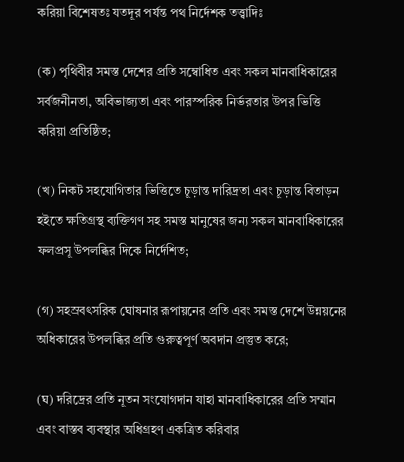করিয়া বিশেষতঃ যতদূর পর্যন্ত পথ নির্দেশক তত্ত্বাদিঃ

(ক) পৃথিবীর সমস্ত দেশের প্রতি সম্বোধিত এবং সকল মানবাধিকারের সর্বজনীনতা, অবিভাজ্যতা এবং পারস্পরিক নির্ভরতার উপর ভিত্তি করিয়া প্রতিষ্ঠিত;

(খ) নিকট সহযোগিতার ভিত্তিতে চূড়ান্ত দারিদ্রতা এবং চূড়ান্ত বিতাড়ন হইতে ক্ষতিগ্রস্থ ব্যক্তিগণ সহ সমস্ত মানুষের জন্য সকল মানবাধিকারের ফলপ্রসূ উপলব্ধির দিকে নির্দেশিত;

(গ) সহস্রবৎসরিক ঘোষনার রূপায়নের প্রতি এবং সমস্ত দেশে উন্নয়নের অধিকারের উপলব্ধির প্রতি গুরুত্বপূর্ণ অবদান প্রস্তুত করে;

(ঘ) দরিদ্রের প্রতি নূতন সংযোগদান যাহা মানবাধিকারের প্রতি সম্মান এবং বাস্তব ব্যবস্থার অধিগ্রহণ একত্রিত করিবার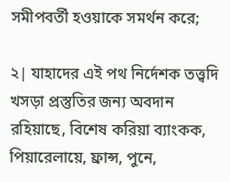সমীপবর্তী হওয়াকে সমর্থন করে;

২| যাহাদের এই পথ নির্দেশক তত্ত্বদি খসড়া প্রস্তুতির জন্য অবদান রহিয়াছে, বিশেষ করিয়া ব্যাংকক, পিয়ারেলায়ে, ফ্রান্স, পুনে,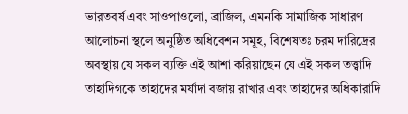ভারতবর্ষ এবং সাওপাওলো, ব্রাজিল, এমনকি সামাজিক সাধারণ আলোচনা স্থলে অনুষ্ঠিত অধিবেশন সমূহ, বিশেষতঃ চরম দারিদ্রের অবস্থায় যে সকল ব্যক্তি এই আশা করিয়াছেন যে এই সকল তত্ত্বাদি তাহাদিগকে তাহাদের মর্যাদা বজায় রাখার এবং তাহাদের অধিকারাদি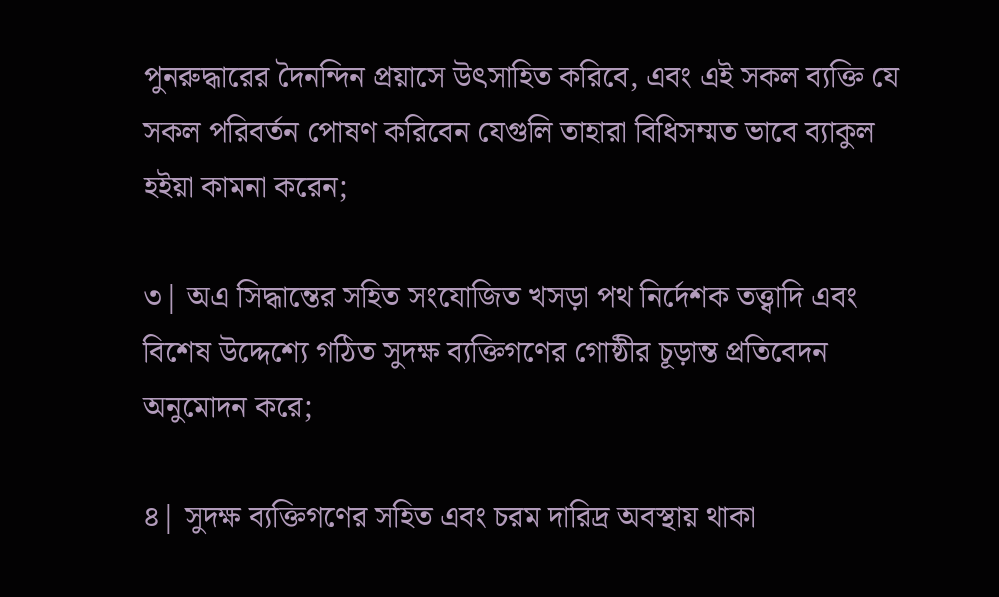পুনরুদ্ধারের দৈনন্দিন প্রয়াসে উৎসাহিত করিবে, এবং এই সকল ব্যক্তি যে সকল পরিবর্তন পোষণ করিবেন যেগুলি তাহারা বিধিসম্মত ভাবে ব্যাকুল হইয়া কামনা করেন;

৩| অএ সিদ্ধান্তের সহিত সংযোজিত খসড়া পথ নির্দেশক তত্ত্বাদি এবং বিশেষ উদ্দেশ্যে গঠিত সুদক্ষ ব্যক্তিগণের গোষ্ঠীর চূড়ান্ত প্রতিবেদন অনুমোদন করে;

৪| সুদক্ষ ব্যক্তিগণের সহিত এবং চরম দারিদ্র অবস্থায় থাকা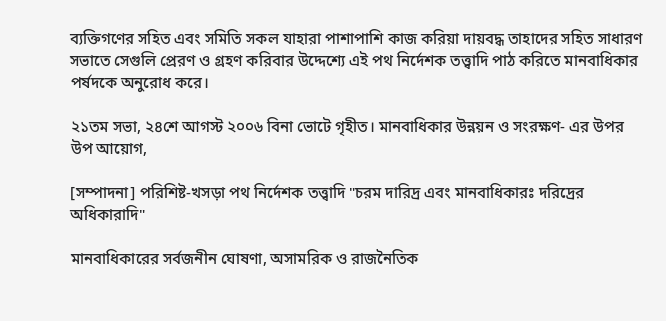ব্যক্তিগণের সহিত এবং সমিতি সকল যাহারা পাশাপাশি কাজ করিয়া দায়বদ্ধ তাহাদের সহিত সাধারণ সভাতে সেগুলি প্রেরণ ও গ্রহণ করিবার উদ্দেশ্যে এই পথ নির্দেশক তত্ত্বাদি পাঠ করিতে মানবাধিকার পর্ষদকে অনুরোধ করে।

২১তম সভা, ২৪শে আগস্ট ২০০৬ বিনা ভোটে গৃহীত। মানবাধিকার উন্নয়ন ও সংরক্ষণ- এর উপর উপ আয়োগ,

[সম্পাদনা] পরিশিষ্ট-খসড়া পথ নির্দেশক তত্ত্বাদি "চরম দারিদ্র এবং মানবাধিকারঃ দরিদ্রের অধিকারাদি"

মানবাধিকারের সর্বজনীন ঘোষণা, অসামরিক ও রাজনৈতিক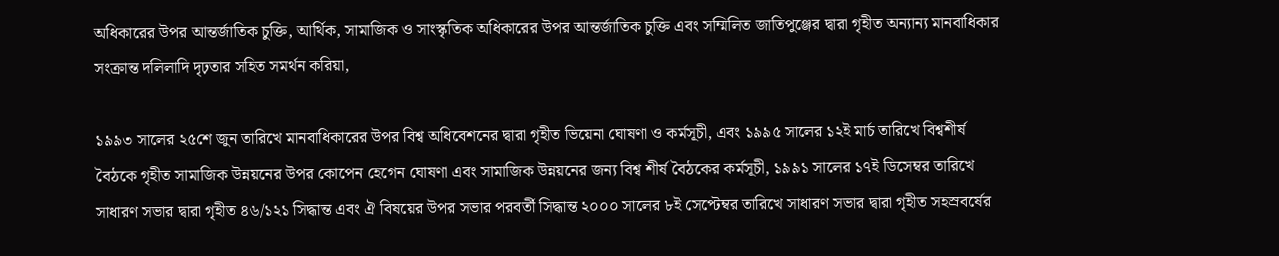অধিকারের উপর আন্তর্জাতিক চুক্তি, আর্থিক, সামাজিক ও সাংস্কৃতিক অধিকারের উপর আন্তর্জাতিক চুক্তি এবং সম্মিলিত জাতিপুঞ্জের দ্বারা গৃহীত অন্যান্য মানবাধিকার সংক্রান্ত দলিলাদি দৃঢ়তার সহিত সমর্থন করিয়া,

১৯৯৩ সালের ২৫শে জুন তারিখে মানবাধিকারের উপর বিশ্ব অধিবেশনের দ্বারা গৃহীত ভিয়েনা ঘোষণা ও কর্মসূচী, এবং ১৯৯৫ সালের ১২ই মার্চ তারিখে বিশ্বশীর্ষ বৈঠকে গৃহীত সামাজিক উন্নয়নের উপর কোপেন হেগেন ঘোষণা এবং সামাজিক উন্নয়নের জন্য বিশ্ব শীর্ষ বৈঠকের কর্মসূচী, ১৯৯১ সালের ১৭ই ডিসেম্বর তারিখে সাধারণ সভার দ্বারা গৃহীত ৪৬/১২১ সিদ্ধান্ত এবং ঐ বিষয়ের উপর সভার পরবর্তী সিদ্ধান্ত ২০০০ সালের ৮ই সেপ্টেম্বর তারিখে সাধারণ সভার দ্বারা গৃহীত সহস্রবর্ষের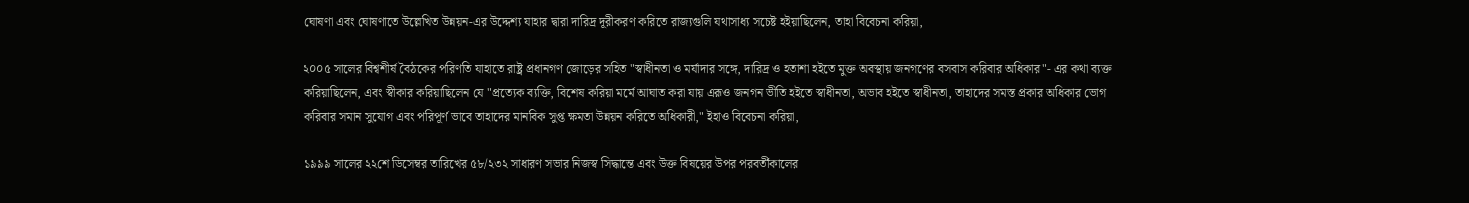ঘোষণা এবং ঘোষণাতে উল্লেখিত উন্নয়ন-এর উদ্দেশ্য যাহার দ্বারা দারিদ্র দূরীকরণ করিতে রাজ্যগুলি যথাসাধ্য সচেষ্ট হইয়াছিলেন, তাহা বিবেচনা করিয়া,

২০০৫ সালের বিশ্বশীর্ষ বৈঠকের পরিণতি যাহাতে রাষ্ট্র প্রধানগণ জোড়ের সহিত "স্বাধীনতা ও মর্যাদার সঙ্গে, দারিদ্র ও হতাশা হইতে মুক্ত অবস্থায় জনগণের বসবাস করিবার অধিকার"- এর কথা ব্যক্ত করিয়াছিলেন, এবং স্বীকার করিয়াছিলেন যে "প্রত্যেক ব্যক্তি, বিশেষ করিয়া মর্মে আঘাত করা যায় এরূও জনগন ভীতি হইতে স্বাধীনতা, অভাব হইতে স্বাধীনতা, তাহাদের সমস্ত প্রকার অধিকার ভোগ করিবার সমান সুযোগ এবং পরিপূর্ণ ভাবে তাহাদের মানবিক সুপ্ত ক্ষমতা উন্নয়ন করিতে অধিকারী," ইহাও বিবেচনা করিয়া,

১৯৯৯ সালের ২২শে ডিসেম্বর তারিখের ৫৮/২৩২ সাধারণ সভার নিজস্ব সিদ্ধান্তে এবং উক্ত বিষয়ের উপর পরবর্তীকালের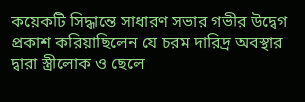কয়েকটি সিদ্ধান্তে সাধারণ সভার গভীর উদ্বেগ প্রকাশ করিয়াছিলেন যে চরম দারিদ্র অবস্থার দ্বারা স্ত্রীলোক ও ছেলে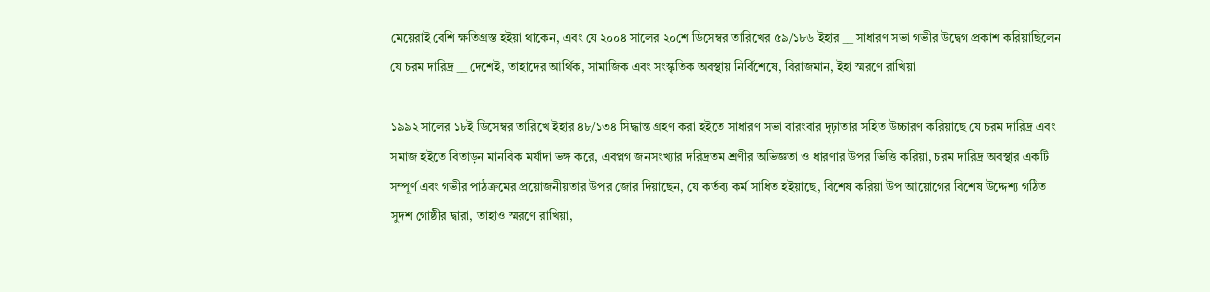মেয়েরাই বেশি ক্ষতিগ্রস্ত হইয়া থাকেন, এবং যে ২০০৪ সালের ২০শে ডিসেম্বর তারিখের ৫৯/১৮৬ ইহার __ সাধারণ সভা গভীর উদ্বেগ প্রকাশ করিয়াছিলেন যে চরম দারিদ্র __ দেশেই, তাহাদের আর্থিক, সামাজিক এবং সংস্কৃতিক অবস্থায় নির্বিশেষে, বিরাজমান, ইহা স্মরণে রাখিয়া

১৯৯২ সালের ১৮ই ডিসেম্বর তারিখে ইহার ৪৮/১৩৪ সিদ্ধান্ত গ্রহণ করা হইতে সাধারণ সভা বারংবার দৃঢ়াতার সহিত উচ্চারণ করিয়াছে যে চরম দারিদ্র এবং সমাজ হইতে বিতাড়ন মানবিক মর্যাদা ভঙ্গ করে, এবপ্নগ জনসংখ্যার দরিদ্রতম শ্রণীর অভিজ্ঞতা ও ধারণার উপর ভিত্তি করিয়া, চরম দারিদ্র অবস্থার একটি সম্পূর্ণ এবং গভীর পাঠক্রমের প্রয়োজনীয়তার উপর জোর দিয়াছেন, যে কর্তব্য কর্ম সাধিত হইয়াছে, বিশেষ করিয়া উপ আয়োগের বিশেষ উদ্দেশ্য গঠিত সুদশ গোষ্ঠীর দ্বারা, তাহাও স্মরণে রাখিয়া,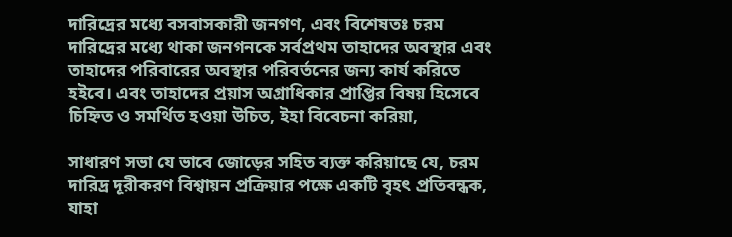দারিদ্রের মধ্যে বসবাসকারী জনগণ, এবং বিশেষতঃ চরম দারিদ্রের মধ্যে থাকা জনগনকে সর্বপ্রথম তাহাদের অবস্থার এবং তাহাদের পরিবারের অবস্থার পরিবর্তনের জন্য কার্য করিতে হইবে। এবং তাহাদের প্রয়াস অগ্রাধিকার প্রাপ্তির বিষয় হিসেবে চিহ্নিত ও সমর্থিত হওয়া উচিত, ইহা বিবেচনা করিয়া,

সাধারণ সভা যে ভাবে জোড়ের সহিত ব্যক্ত করিয়াছে যে, চরম দারিদ্র দূরীকরণ বিশ্বায়ন প্রক্রিয়ার পক্ষে একটি বৃহৎ প্রতিবন্ধক, যাহা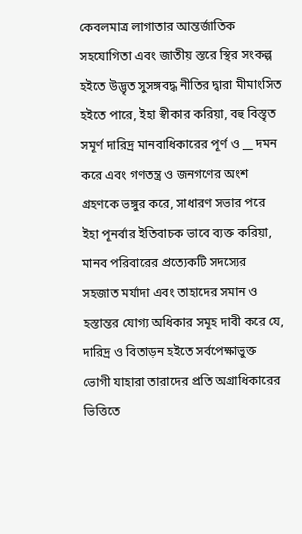কেবলমাত্র লাগাতার আন্তর্জাতিক সহযোগিতা এবং জাতীয় স্তরে স্থির সংকল্প হইতে উদ্ভৃত সুসঙ্গবদ্ধ নীতির দ্বারা মীমাংসিত হইতে পারে, ইহা স্বীকার করিয়া, বহু বিস্তৃত সমূর্ণ দারিদ্র মানবাধিকারের পূর্ণ ও __ দমন করে এবং গণতন্ত্র ও জনগণের অংশ গ্রহণকে ভঙ্গুর করে, সাধারণ সভার পরে ইহা পূনর্বার ইতিবাচক ভাবে ব্যক্ত করিয়া, মানব পরিবারের প্রত্যেকটি সদস্যের সহজাত মর্যাদা এবং তাহাদের সমান ও হস্তান্তর যোগ্য অধিকার সমূহ দাবী করে যে, দারিদ্র ও বিতাড়ন হইতে সর্বপেক্ষাভুক্ত ভোগী যাহারা তারাদের প্রতি অগ্রাধিকারের ভিত্তিতে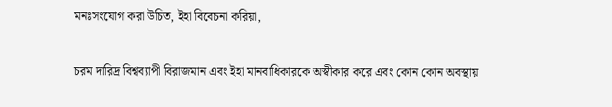মনঃসংযোগ করা উচিত, ইহা বিবেচনা করিয়া,

চরম দারিদ্র বিশ্বব্যাপী বিরাজমান এবং ইহা মানবাধিকারকে অস্বীকার করে এবং কোন কোন অবস্থায়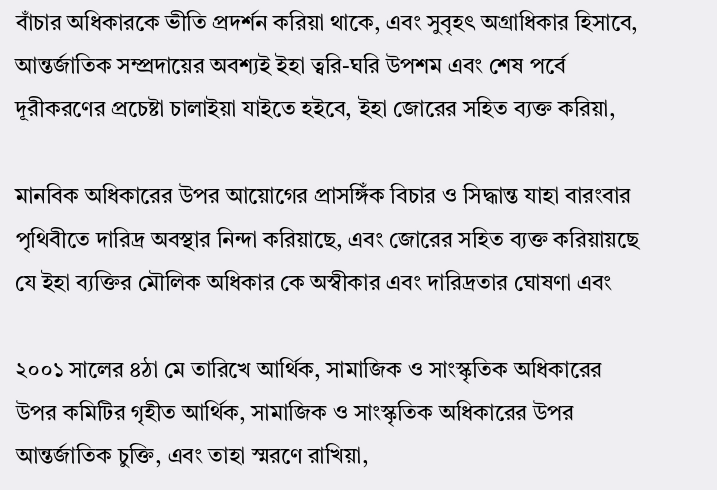বাঁচার অধিকারকে ভীতি প্রদর্শন করিয়া থাকে, এবং সুবৃহৎ অগ্রাধিকার হিসাবে, আন্তর্জাতিক সম্প্রদায়ের অবশ্যই ইহা ত্বরি-ঘরি উপশম এবং শেষ পর্বে দূরীকরণের প্রচেষ্টা চালাইয়া যাইতে হইবে, ইহা জোরের সহিত ব্যক্ত করিয়া,

মানবিক অধিকারের উপর আয়োগের প্রাসঙ্গিঁক বিচার ও সিদ্ধান্ত যাহা বারংবার পৃথিবীতে দারিদ্র অবস্থার নিন্দা করিয়াছে, এবং জোরের সহিত ব্যক্ত করিয়ায়ছে যে ইহা ব্যক্তির মৌলিক অধিকার কে অস্বীকার এবং দারিদ্রতার ঘোষণা এবং

২০০১ সালের ৪ঠা মে তারিখে আর্থিক, সামাজিক ও সাংস্কৃতিক অধিকারের উপর কমিটির গৃহীত আর্থিক, সামাজিক ও সাংস্কৃতিক অধিকারের উপর আন্তর্জাতিক চুক্তি, এবং তাহা স্মরণে রাখিয়া,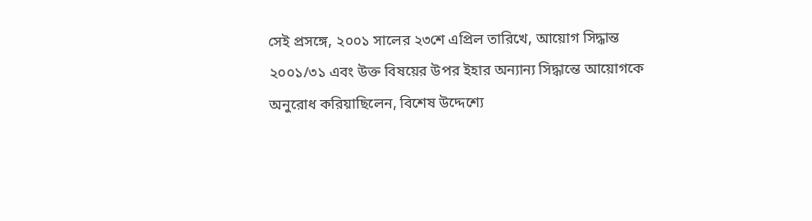সেই প্রসঙ্গে, ২০০১ সালের ২৩শে এপ্রিল তারিখে, আয়োগ সিদ্ধান্ত ২০০১/৩১ এবং উক্ত বিষয়ের উপর ইহার অন্যান্য সিদ্ধান্তে আয়োগকে অনুরোধ করিয়াছিলেন, বিশেষ উদ্দেশ্যে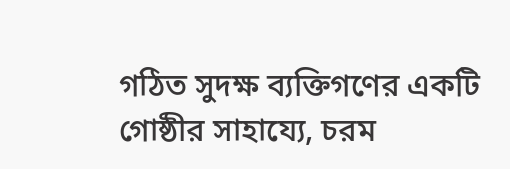গঠিত সুদক্ষ ব্যক্তিগণের একটি গোষ্ঠীর সাহায্যে, চরম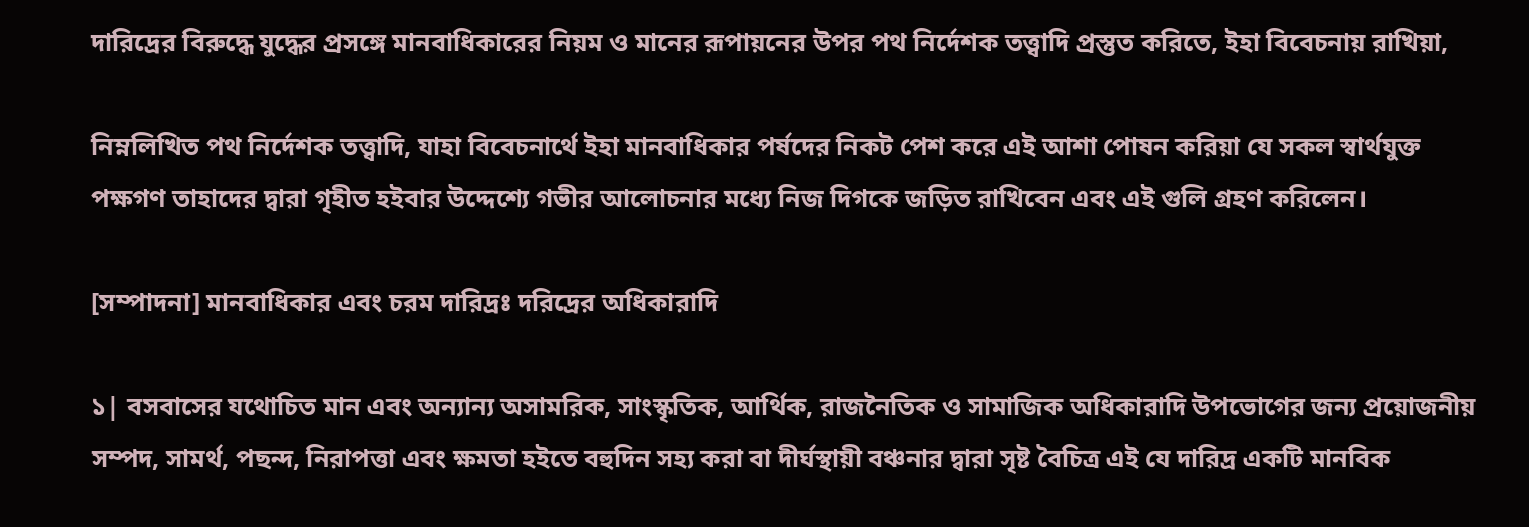দারিদ্রের বিরুদ্ধে যুদ্ধের প্রসঙ্গে মানবাধিকারের নিয়ম ও মানের রূপায়নের উপর পথ নির্দেশক তত্ত্বাদি প্রস্তুত করিতে, ইহা বিবেচনায় রাখিয়া,

নিম্নলিখিত পথ নির্দেশক তত্ত্বাদি, যাহা বিবেচনার্থে ইহা মানবাধিকার পর্ষদের নিকট পেশ করে এই আশা পোষন করিয়া যে সকল স্বার্থযুক্ত পক্ষগণ তাহাদের দ্বারা গৃহীত হইবার উদ্দেশ্যে গভীর আলোচনার মধ্যে নিজ দিগকে জড়িত রাখিবেন এবং এই গুলি গ্রহণ করিলেন।

[সম্পাদনা] মানবাধিকার এবং চরম দারিদ্রঃ দরিদ্রের অধিকারাদি

১| বসবাসের যথোচিত মান এবং অন্যান্য অসামরিক, সাংস্কৃতিক, আর্থিক, রাজনৈতিক ও সামাজিক অধিকারাদি উপভোগের জন্য প্রয়োজনীয় সম্পদ, সামর্থ, পছন্দ, নিরাপত্তা এবং ক্ষমতা হইতে বহুদিন সহ্য করা বা দীর্ঘস্থায়ী বঞ্চনার দ্বারা সৃষ্ট বৈচিত্র এই যে দারিদ্র একটি মানবিক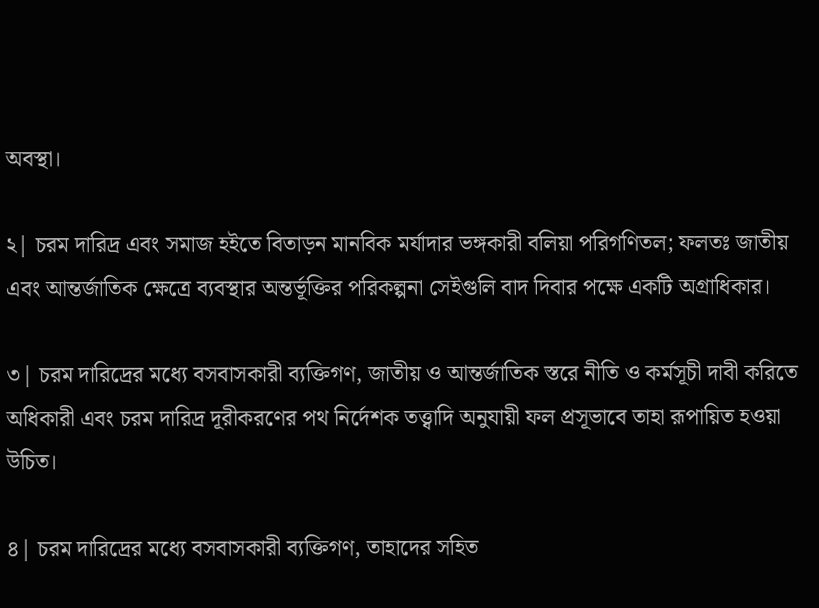অবস্থা।

২| চরম দারিদ্র এবং সমাজ হইতে বিতাড়ন মানবিক মর্যাদার ভঙ্গকারী বলিয়া পরিগণিতল; ফলতঃ জাতীয় এবং আন্তর্জাতিক ক্ষেত্রে ব্যবস্থার অন্তর্ভূক্তির পরিকল্পনা সেইগুলি বাদ দিবার পক্ষে একটি অগ্রাধিকার।

৩| চরম দারিদ্রের মধ্যে বসবাসকারী ব্যক্তিগণ, জাতীয় ও আন্তর্জাতিক স্তরে নীতি ও কর্মসূচী দাবী করিতে অধিকারী এবং চরম দারিদ্র দূরীকরণের পথ নির্দেশক তত্ত্বাদি অনুযায়ী ফল প্রসূভাবে তাহা রূপায়িত হওয়া উচিত।

৪| চরম দারিদ্রের মধ্যে বসবাসকারী ব্যক্তিগণ, তাহাদের সহিত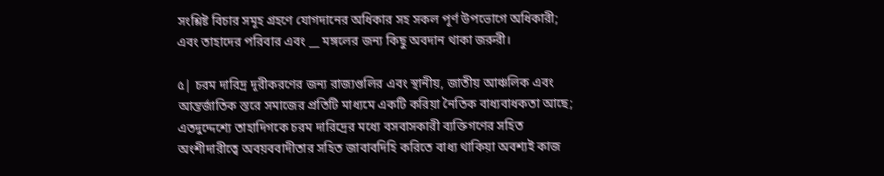সংশ্লিষ্ট বিচার সমূহ গ্রহণে যোগদানের অধিকার সহ সকল পূর্ণ উপভোগে অধিকারী; এবং তাহাদের পরিবার এবং __ মঙ্গলের জন্য কিছু অবদান থাকা জরুরী।

৫| চরম দারিদ্র দূরীকরণের জন্য রাজ্যগুলির এবং স্থানীয়, জাতীয় আঞ্চলিক এবং আন্তর্জাতিক স্তরে সমাজের প্রতিটি মাধ্যমে একটি করিয়া নৈতিক বাধ্যবাধকতা আছে; এতদুদ্দেশ্যে তাহাদিগকে চরম দারিদ্রের মধ্যে বসবাসকারী ব্যক্তিগণের সহিত অংশীদারীত্বে অবয়ববাদীতার সহিত জাবাবদিহি করিতে বাধ্য থাকিয়া অবশ্যই কাজ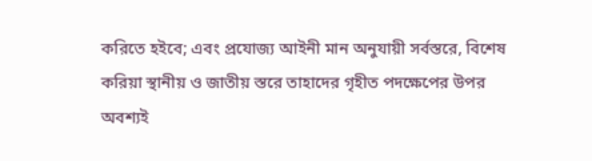করিতে হইবে; এবং প্রযোজ্য আইনী মান অনুযায়ী সর্বস্তরে, বিশেষ করিয়া স্থানীয় ও জাতীয় স্তরে তাহাদের গৃহীত পদক্ষেপের উপর অবশ্যই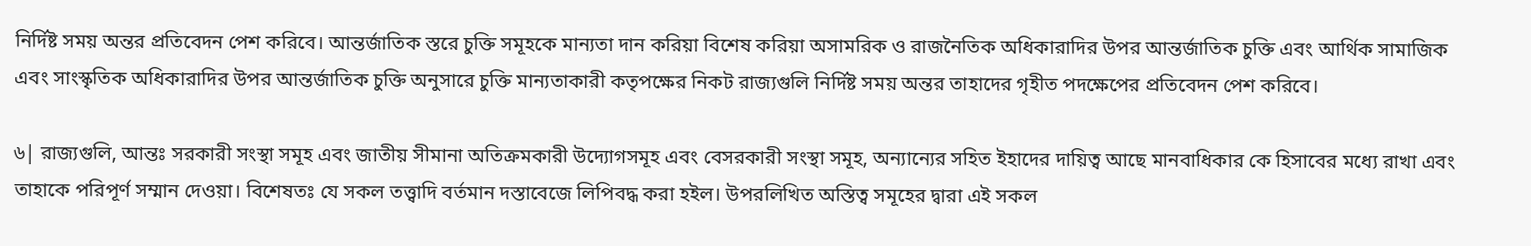নির্দিষ্ট সময় অন্তর প্রতিবেদন পেশ করিবে। আন্তর্জাতিক স্তরে চুক্তি সমূহকে মান্যতা দান করিয়া বিশেষ করিয়া অসামরিক ও রাজনৈতিক অধিকারাদির উপর আন্তর্জাতিক চুক্তি এবং আর্থিক সামাজিক এবং সাংস্কৃতিক অধিকারাদির উপর আন্তর্জাতিক চুক্তি অনুসারে চুক্তি মান্যতাকারী কতৃপক্ষের নিকট রাজ্যগুলি নির্দিষ্ট সময় অন্তর তাহাদের গৃহীত পদক্ষেপের প্রতিবেদন পেশ করিবে।

৬| রাজ্যগুলি, আন্তঃ সরকারী সংস্থা সমূহ এবং জাতীয় সীমানা অতিক্রমকারী উদ্যোগসমূহ এবং বেসরকারী সংস্থা সমূহ, অন্যান্যের সহিত ইহাদের দায়িত্ব আছে মানবাধিকার কে হিসাবের মধ্যে রাখা এবং তাহাকে পরিপূর্ণ সম্মান দেওয়া। বিশেষতঃ যে সকল তত্ত্বাদি বর্তমান দস্তাবেজে লিপিবদ্ধ করা হইল। উপরলিখিত অস্তিত্ব সমূহের দ্বারা এই সকল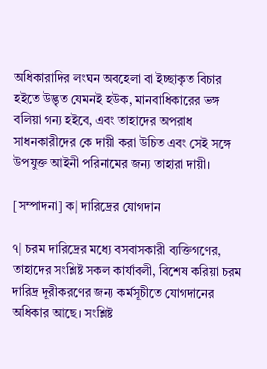অধিকারাদির লংঘন অবহেলা বা ইচ্ছাকৃত বিচার হইতে উদ্ভৃত যেমনই হউক, মানবাধিকারের ভঙ্গ বলিয়া গন্য হইবে, এবং তাহাদের অপরাধ সাধনকারীদের কে দায়ী করা উচিত এবং সেই সঙ্গে উপযুক্ত আইনী পরিনামের জন্য তাহারা দায়ী।

[সম্পাদনা] ক| দারিদ্রের যোগদান

৭| চরম দারিদ্রের মধ্যে বসবাসকারী ব্যক্তিগণের, তাহাদের সংশ্লিষ্ট সকল কার্যাবলী, বিশেষ করিয়া চরম দারিদ্র দূরীকরণের জন্য কর্মসূচীতে যোগদানের অধিকার আছে। সংশ্লিষ্ট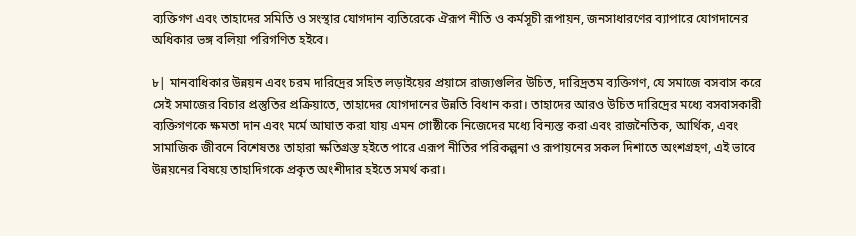ব্যক্তিগণ এবং তাহাদের সমিতি ও সংস্থার যোগদান ব্যতিরেকে ঐরূপ নীতি ও কর্মসূচী রূপায়ন, জনসাধারণের ব্যাপারে যোগদানের অধিকার ভঙ্গ বলিয়া পরিগণিত হইবে।

৮| মানবাধিকার উন্নয়ন এবং চরম দারিদ্রের সহিত লড়াইয়ের প্রয়াসে রাজ্যগুলির উচিত, দারিদ্রতম ব্যক্তিগণ, যে সমাজে বসবাস করে সেই সমাজের বিচার প্রস্তুতির প্রক্রিয়াতে, তাহাদের যোগদানের উন্নতি বিধান করা। তাহাদের আরও উচিত দারিদ্রের মধ্যে বসবাসকারী ব্যক্তিগণকে ক্ষমতা দান এবং মর্মে আঘাত করা যায় এমন গোষ্ঠীকে নিজেদের মধ্যে বিন্যস্ত করা এবং রাজনৈতিক, আর্থিক, এবং সামাজিক জীবনে বিশেষতঃ তাহারা ক্ষতিগ্রস্ত হইতে পারে এরূপ নীতির পরিকল্পনা ও রূপায়নের সকল দিশাতে অংশগ্রহণ, এই ভাবে উন্নয়নের বিষয়ে তাহাদিগকে প্রকৃত অংশীদার হইতে সমর্থ করা।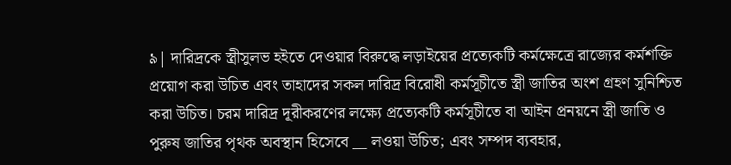৯| দারিদ্রকে স্ত্রীসুলভ হইতে দেওয়ার বিরুদ্ধে লড়াইয়ের প্রত্যেকটি কর্মক্ষেত্রে রাজ্যের কর্মশক্তি প্রয়োগ করা উচিত এবং তাহাদের সকল দারিদ্র বিরোধী কর্মসূচীতে স্ত্রী জাতির অংশ গ্রহণ সুনিশ্চিত করা উচিত। চরম দারিদ্র দূরীকরণের লক্ষ্যে প্রত্যেকটি কর্মসূচীতে বা আইন প্রনয়নে স্ত্রী জাতি ও পুরুষ জাতির পৃথক অবস্থান হিসেবে __ লওয়া উচিত; এবং সম্পদ ব্যবহার,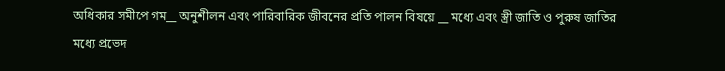অধিকার সমীপে গম__ অনুশীলন এবং পারিবারিক জীবনের প্রতি পালন বিষয়ে __ মধ্যে এবং স্ত্রী জাতি ও পুরুষ জাতির মধ্যে প্রভেদ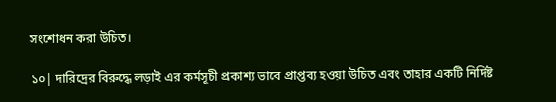সংশোধন করা উচিত।

১০| দারিদ্রের বিরুদ্ধে লড়াই এর কর্মসূচী প্রকাশ্য ভাবে প্রাপ্তব্য হওয়া উচিত এবং তাহার একটি নির্দিষ্ট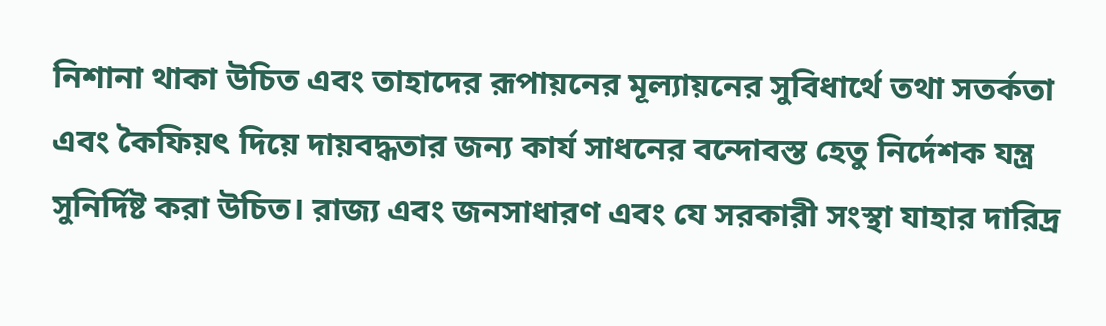নিশানা থাকা উচিত এবং তাহাদের রূপায়নের মূল্যায়নের সুবিধার্থে তথা সতর্কতা এবং কৈফিয়ৎ দিয়ে দায়বদ্ধতার জন্য কার্য সাধনের বন্দোবস্ত হেতু নির্দেশক যন্ত্র সুনির্দিষ্ট করা উচিত। রাজ্য এবং জনসাধারণ এবং যে সরকারী সংস্থা যাহার দারিদ্র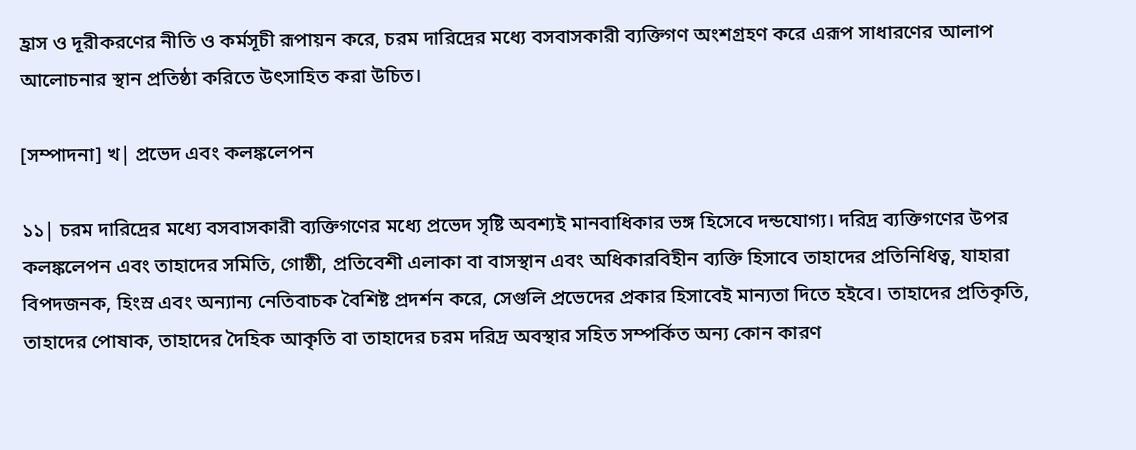হ্রাস ও দূরীকরণের নীতি ও কর্মসূচী রূপায়ন করে, চরম দারিদ্রের মধ্যে বসবাসকারী ব্যক্তিগণ অংশগ্রহণ করে এরূপ সাধারণের আলাপ আলোচনার স্থান প্রতিষ্ঠা করিতে উৎসাহিত করা উচিত।

[সম্পাদনা] খ| প্রভেদ এবং কলঙ্কলেপন

১১| চরম দারিদ্রের মধ্যে বসবাসকারী ব্যক্তিগণের মধ্যে প্রভেদ সৃষ্টি অবশ্যই মানবাধিকার ভঙ্গ হিসেবে দন্ডযোগ্য। দরিদ্র ব্যক্তিগণের উপর কলঙ্কলেপন এবং তাহাদের সমিতি, গোষ্ঠী, প্রতিবেশী এলাকা বা বাসস্থান এবং অধিকারবিহীন ব্যক্তি হিসাবে তাহাদের প্রতিনিধিত্ব, যাহারা বিপদজনক, হিংস্র এবং অন্যান্য নেতিবাচক বৈশিষ্ট প্রদর্শন করে, সেগুলি প্রভেদের প্রকার হিসাবেই মান্যতা দিতে হইবে। তাহাদের প্রতিকৃতি, তাহাদের পোষাক, তাহাদের দৈহিক আকৃতি বা তাহাদের চরম দরিদ্র অবস্থার সহিত সম্পর্কিত অন্য কোন কারণ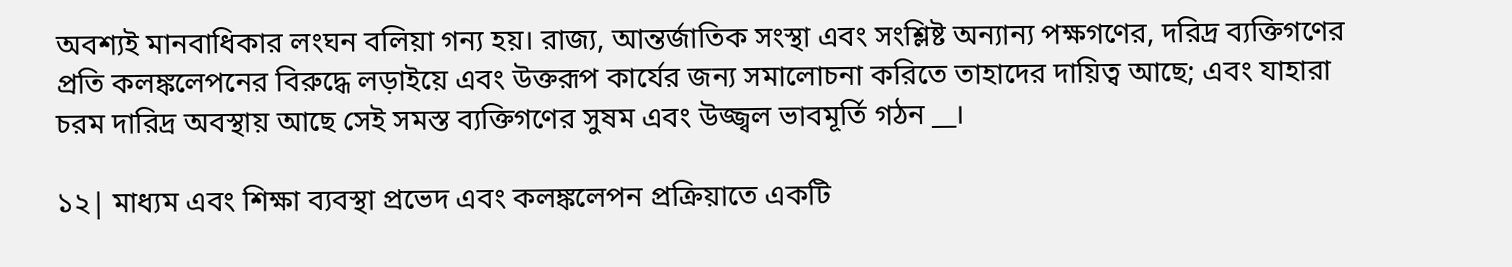অবশ্যই মানবাধিকার লংঘন বলিয়া গন্য হয়। রাজ্য, আন্তর্জাতিক সংস্থা এবং সংশ্লিষ্ট অন্যান্য পক্ষগণের, দরিদ্র ব্যক্তিগণের প্রতি কলঙ্কলেপনের বিরুদ্ধে লড়াইয়ে এবং উক্তরূপ কার্যের জন্য সমালোচনা করিতে তাহাদের দায়িত্ব আছে; এবং যাহারা চরম দারিদ্র অবস্থায় আছে সেই সমস্ত ব্যক্তিগণের সুষম এবং উজ্জ্বল ভাবমূর্তি গঠন __।

১২| মাধ্যম এবং শিক্ষা ব্যবস্থা প্রভেদ এবং কলঙ্কলেপন প্রক্রিয়াতে একটি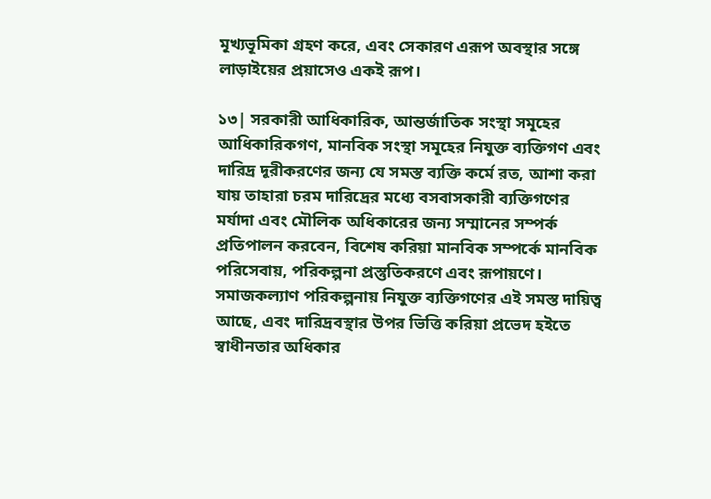মূখ্যভূমিকা গ্রহণ করে, এবং সেকারণ এরূপ অবস্থার সঙ্গে লাড়াইয়ের প্রয়াসেও একই রূপ।

১৩| সরকারী আধিকারিক, আন্তর্জাতিক সংস্থা সমূহের আধিকারিকগণ, মানবিক সংস্থা সমূহের নিযুক্ত ব্যক্তিগণ এবং দারিদ্র দূরীকরণের জন্য যে সমস্ত ব্যক্তি কর্মে রত, আশা করা যায় তাহারা চরম দারিদ্রের মধ্যে বসবাসকারী ব্যক্তিগণের মর্যাদা এবং মৌলিক অধিকারের জন্য সম্মানের সম্পর্ক প্রতিপালন করবেন, বিশেষ করিয়া মানবিক সম্পর্কে মানবিক পরিসেবায়, পরিকল্পনা প্রস্তুতিকরণে এবং রূপায়ণে। সমাজকল্যাণ পরিকল্পনায় নিযুক্ত ব্যক্তিগণের এই সমস্ত দায়িত্ব আছে, এবং দারিদ্রবস্থার উপর ভিত্তি করিয়া প্রভেদ হইতে স্বাধীনতার অধিকার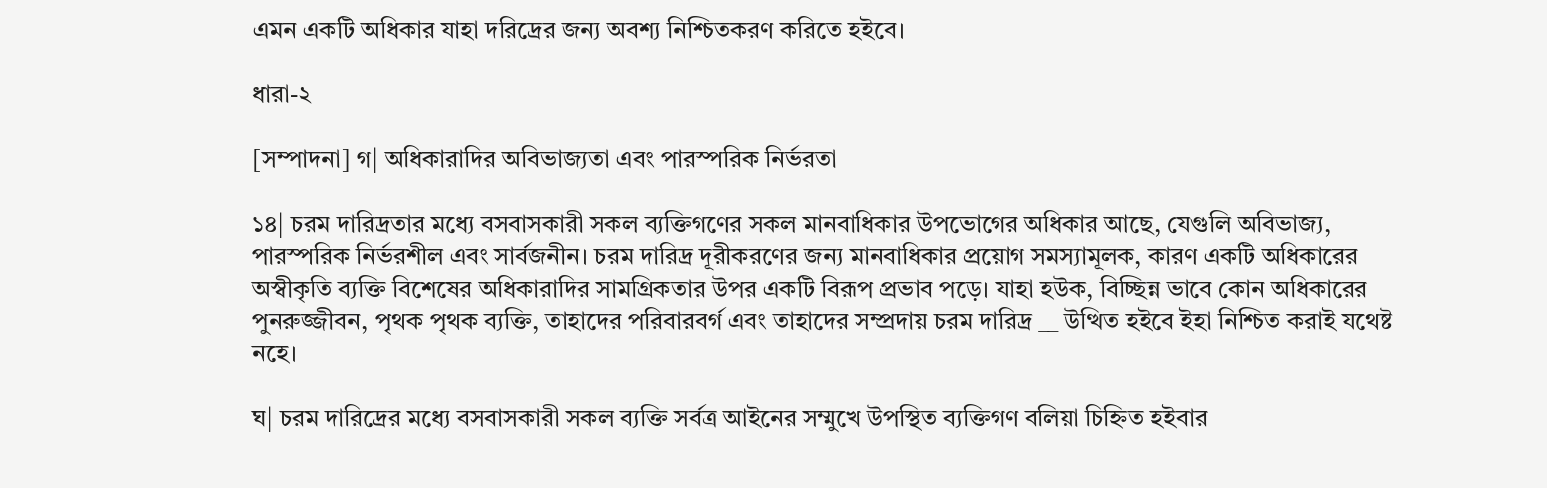এমন একটি অধিকার যাহা দরিদ্রের জন্য অবশ্য নিশ্চিতকরণ করিতে হইবে।

ধারা-২

[সম্পাদনা] গ| অধিকারাদির অবিভাজ্যতা এবং পারস্পরিক নির্ভরতা

১৪| চরম দারিদ্রতার মধ্যে বসবাসকারী সকল ব্যক্তিগণের সকল মানবাধিকার উপভোগের অধিকার আছে, যেগুলি অবিভাজ্য, পারস্পরিক নির্ভরশীল এবং সার্বজনীন। চরম দারিদ্র দূরীকরণের জন্য মানবাধিকার প্রয়োগ সমস্যামূলক, কারণ একটি অধিকারের অস্বীকৃতি ব্যক্তি বিশেষের অধিকারাদির সামগ্রিকতার উপর একটি বিরূপ প্রভাব পড়ে। যাহা হউক, বিচ্ছিন্ন ভাবে কোন অধিকারের পুনরুজ্জীবন, পৃথক পৃথক ব্যক্তি, তাহাদের পরিবারবর্গ এবং তাহাদের সম্প্রদায় চরম দারিদ্র __ উত্থিত হইবে ইহা নিশ্চিত করাই যথেষ্ট নহে।

ঘ| চরম দারিদ্রের মধ্যে বসবাসকারী সকল ব্যক্তি সর্বত্র আইনের সম্মুখে উপস্থিত ব্যক্তিগণ বলিয়া চিহ্নিত হইবার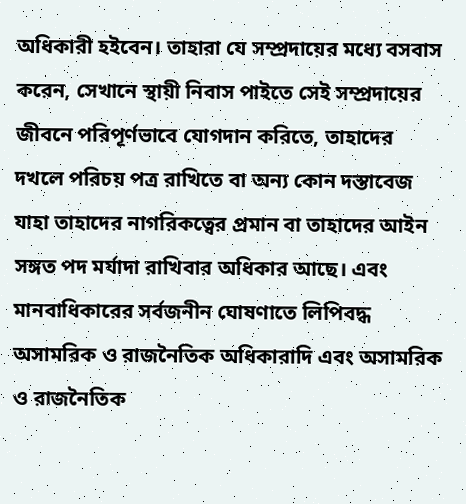অধিকারী হইবেন। তাহারা যে সম্প্রদায়ের মধ্যে বসবাস করেন, সেখানে স্থায়ী নিবাস পাইতে সেই সম্প্রদায়ের জীবনে পরিপূর্ণভাবে যোগদান করিতে, তাহাদের দখলে পরিচয় পত্র রাখিতে বা অন্য কোন দস্তাবেজ যাহা তাহাদের নাগরিকত্বের প্রমান বা তাহাদের আইন সঙ্গত পদ মর্যাদা রাখিবার অধিকার আছে। এবং মানবাধিকারের সর্বজনীন ঘোষণাতে লিপিবদ্ধ অসামরিক ও রাজনৈতিক অধিকারাদি এবং অসামরিক ও রাজনৈতিক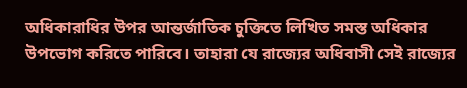অধিকারাধির উপর আন্তর্জাতিক চুক্তিতে লিখিত সমস্ত অধিকার উপভোগ করিতে পারিবে। তাহারা যে রাজ্যের অধিবাসী সেই রাজ্যের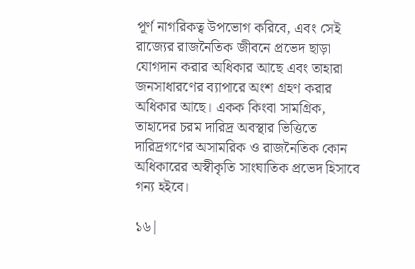পূর্ণ নাগরিকত্ব উপভোগ করিবে, এবং সেই রাজ্যের রাজনৈতিক জীবনে প্রভেদ ছাড়া যোগদান করার অধিকার আছে এবং তাহারা জনসাধারণের ব্যাপারে অংশ গ্রহণ করার অধিকার আছে। একক কিংবা সামগ্রিক, তাহাদের চরম দারিদ্র অবস্থার ভিত্তিতে দারিদ্রগণের অসামরিক ও রাজনৈতিক কোন অধিকারের অস্বীকৃতি সাংঘাতিক প্রভেদ হিসাবে গন্য হইবে।

১৬|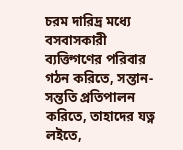চরম দারিদ্র মধ্যে বসবাসকারী ব্যক্তিগণের পরিবার গঠন করিতে, সন্তান-সন্ততি প্রতিপালন করিতে, তাহাদের যত্ন লইতে,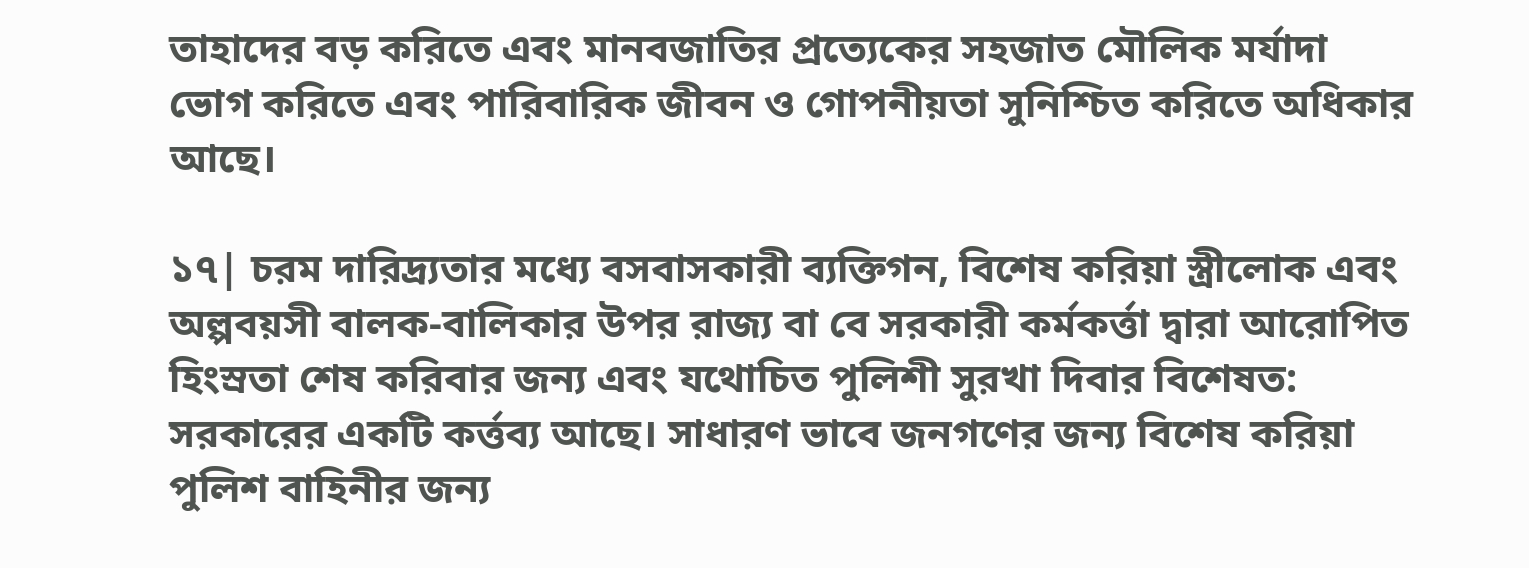তাহাদের বড় করিতে এবং মানবজাতির প্রত্যেকের সহজাত মৌলিক মর্যাদা ভোগ করিতে এবং পারিবারিক জীবন ও গোপনীয়তা সুনিশ্চিত করিতে অধিকার আছে।

১৭| চরম দারিদ্র্যতার মধ্যে বসবাসকারী ব্যক্তিগন, বিশেষ করিয়া স্ত্রীলোক এবং অল্পবয়সী বালক-বালিকার উপর রাজ্য বা বে সরকারী কর্মকর্ত্তা দ্বারা আরোপিত হিংস্রতা শেষ করিবার জন্য এবং যথোচিত পুলিশী সুরখা দিবার বিশেষত: সরকারের একটি কর্ত্তব্য আছে। সাধারণ ভাবে জনগণের জন্য বিশেষ করিয়া পুলিশ বাহিনীর জন্য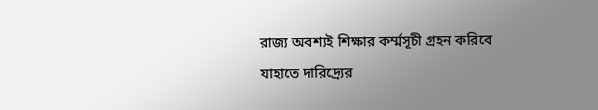রাজ্য অবশ্যই শিক্ষার কর্ম্মসূচী গ্রহন করিবে যাহাতে দারিদ্র্যের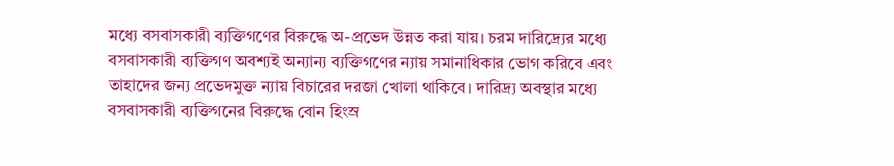মধ্যে বসবাসকারী ব্যক্তিগণের বিরুদ্ধে অ-প্রভেদ উন্নত করা যায়। চরম দারিদ্র্যের মধ্যে বসবাসকারী ব্যক্তিগণ অবশ্যই অন্যান্য ব্যক্তিগণের ন্যায় সমানাধিকার ভোগ করিবে এবং তাহাদের জন্য প্রভেদমুক্ত ন্যায় বিচারের দরজা খোলা থাকিবে। দারিদ্র্য অবস্থার মধ্যে বসবাসকারী ব্যক্তিগনের বিরুদ্ধে বোন হিংস্র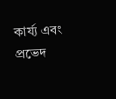কার্য্য এবং প্রভেদ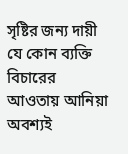সৃষ্টির জন্য দায়ী যে কোন ব্যক্তি বিচারের আওতায় আনিয়া অবশ্যই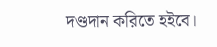দণ্ডদান করিতে হইবে।